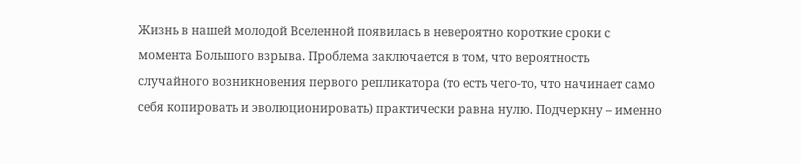Жизнь в нашей молодой Вселенной появилась в невероятно короткие сроки с момента Большого взрыва. Проблема заключается в том, что вероятность случайного возникновения первого репликатора (то есть чего-то, что начинает само себя копировать и эволюционировать) практически равна нулю. Подчеркну – именно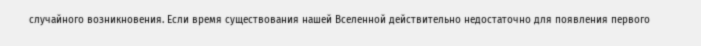случайного возникновения. Если время существования нашей Вселенной действительно недостаточно для появления первого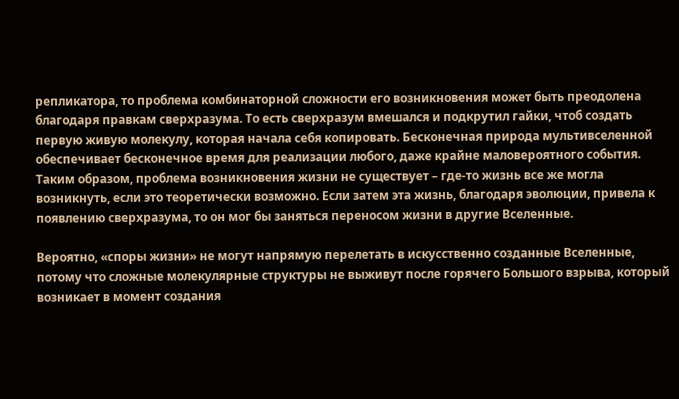репликатора, то проблема комбинаторной сложности его возникновения может быть преодолена благодаря правкам сверхразума. То есть сверхразум вмешался и подкрутил гайки, чтоб создать первую живую молекулу, которая начала себя копировать. Бесконечная природа мультивселенной обеспечивает бесконечное время для реализации любого, даже крайне маловероятного события. Таким образом, проблема возникновения жизни не существует – где-то жизнь все же могла возникнуть, если это теоретически возможно. Если затем эта жизнь, благодаря эволюции, привела к появлению сверхразума, то он мог бы заняться переносом жизни в другие Вселенные.

Вероятно, «споры жизни» не могут напрямую перелетать в искусственно созданные Вселенные, потому что сложные молекулярные структуры не выживут после горячего Большого взрыва, который возникает в момент создания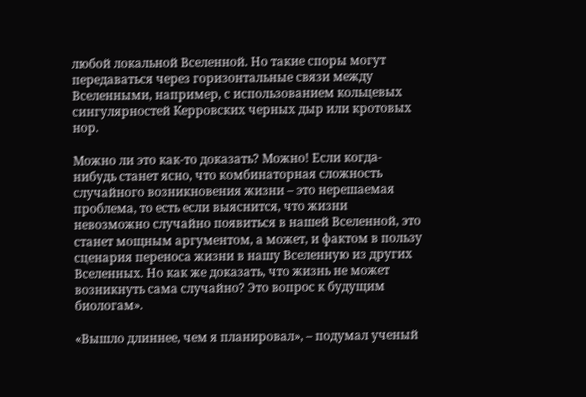любой локальной Вселенной. Но такие споры могут передаваться через горизонтальные связи между Вселенными, например, с использованием кольцевых сингулярностей Керровских черных дыр или кротовых нор.

Можно ли это как-то доказать? Можно! Если когда-нибудь станет ясно, что комбинаторная сложность случайного возникновения жизни – это нерешаемая проблема, то есть если выяснится, что жизни невозможно случайно появиться в нашей Вселенной, это станет мощным аргументом, а может, и фактом в пользу сценария переноса жизни в нашу Вселенную из других Вселенных. Но как же доказать, что жизнь не может возникнуть сама случайно? Это вопрос к будущим биологам».

«Вышло длиннее, чем я планировал», – подумал ученый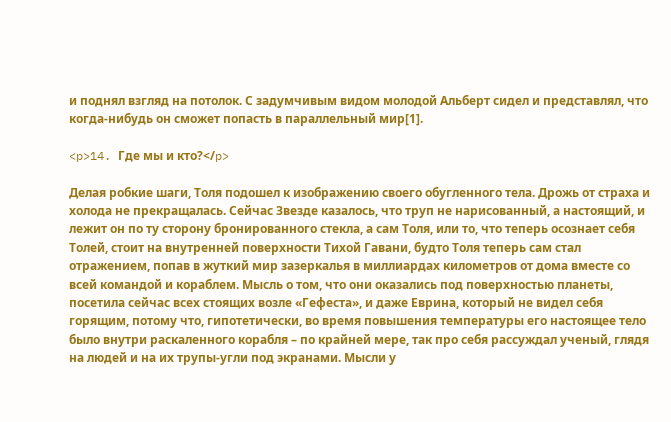и поднял взгляд на потолок. С задумчивым видом молодой Альберт сидел и представлял, что когда-нибудь он сможет попасть в параллельный мир[1].

<p>14. Где мы и кто?</p>

Делая робкие шаги, Толя подошел к изображению своего обугленного тела. Дрожь от страха и холода не прекращалась. Сейчас Звезде казалось, что труп не нарисованный, а настоящий, и лежит он по ту сторону бронированного стекла, а сам Толя, или то, что теперь осознает себя Толей, стоит на внутренней поверхности Тихой Гавани, будто Толя теперь сам стал отражением, попав в жуткий мир зазеркалья в миллиардах километров от дома вместе со всей командой и кораблем. Мысль о том, что они оказались под поверхностью планеты, посетила сейчас всех стоящих возле «Гефеста», и даже Еврина, который не видел себя горящим, потому что, гипотетически, во время повышения температуры его настоящее тело было внутри раскаленного корабля – по крайней мере, так про себя рассуждал ученый, глядя на людей и на их трупы-угли под экранами. Мысли у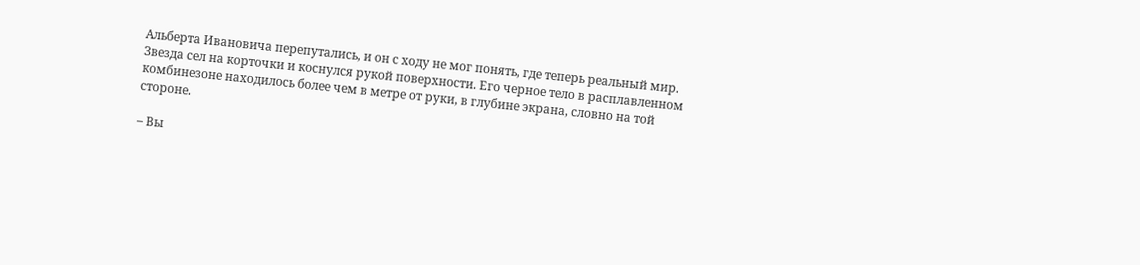Альберта Ивановича перепутались, и он с ходу не мог понять, где теперь реальный мир. Звезда сел на корточки и коснулся рукой поверхности. Его черное тело в расплавленном комбинезоне находилось более чем в метре от руки, в глубине экрана, словно на той стороне.

– Вы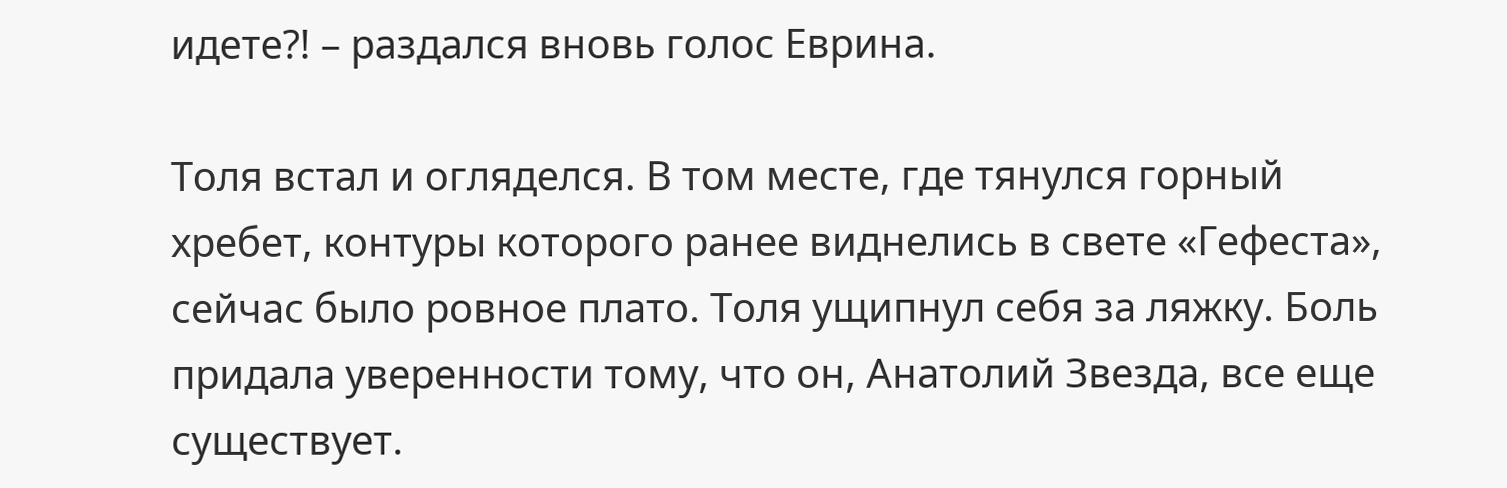идете?! – раздался вновь голос Еврина.

Толя встал и огляделся. В том месте, где тянулся горный хребет, контуры которого ранее виднелись в свете «Гефеста», сейчас было ровное плато. Толя ущипнул себя за ляжку. Боль придала уверенности тому, что он, Анатолий Звезда, все еще существует.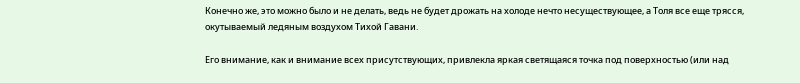Конечно же, это можно было и не делать, ведь не будет дрожать на холоде нечто несуществующее, а Толя все еще трясся, окутываемый ледяным воздухом Тихой Гавани.

Его внимание, как и внимание всех присутствующих, привлекла яркая светящаяся точка под поверхностью (или над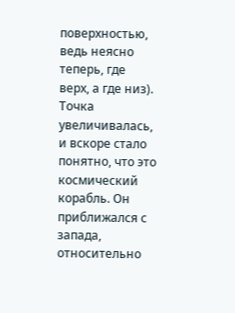поверхностью, ведь неясно теперь, где верх, а где низ). Точка увеличивалась, и вскоре стало понятно, что это космический корабль. Он приближался с запада, относительно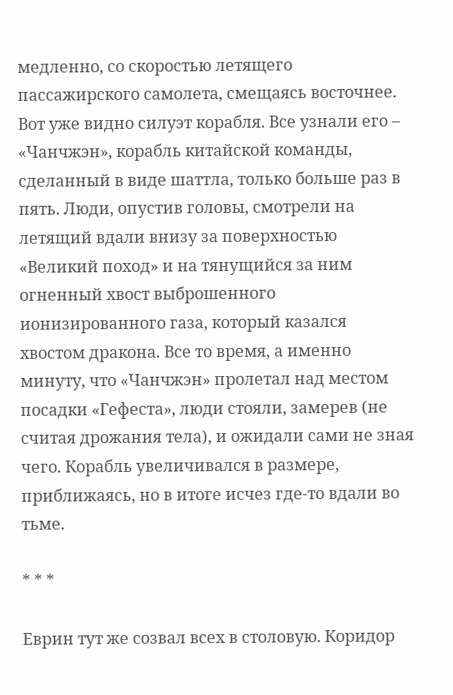медленно, со скоростью летящего пассажирского самолета, смещаясь восточнее. Вот уже видно силуэт корабля. Все узнали его – «Чанчжэн», корабль китайской команды, сделанный в виде шаттла, только больше раз в пять. Люди, опустив головы, смотрели на летящий вдали внизу за поверхностью «Великий поход» и на тянущийся за ним огненный хвост выброшенного ионизированного газа, который казался хвостом дракона. Все то время, а именно минуту, что «Чанчжэн» пролетал над местом посадки «Гефеста», люди стояли, замерев (не считая дрожания тела), и ожидали сами не зная чего. Корабль увеличивался в размере, приближаясь, но в итоге исчез где-то вдали во тьме.

* * *

Еврин тут же созвал всех в столовую. Коридор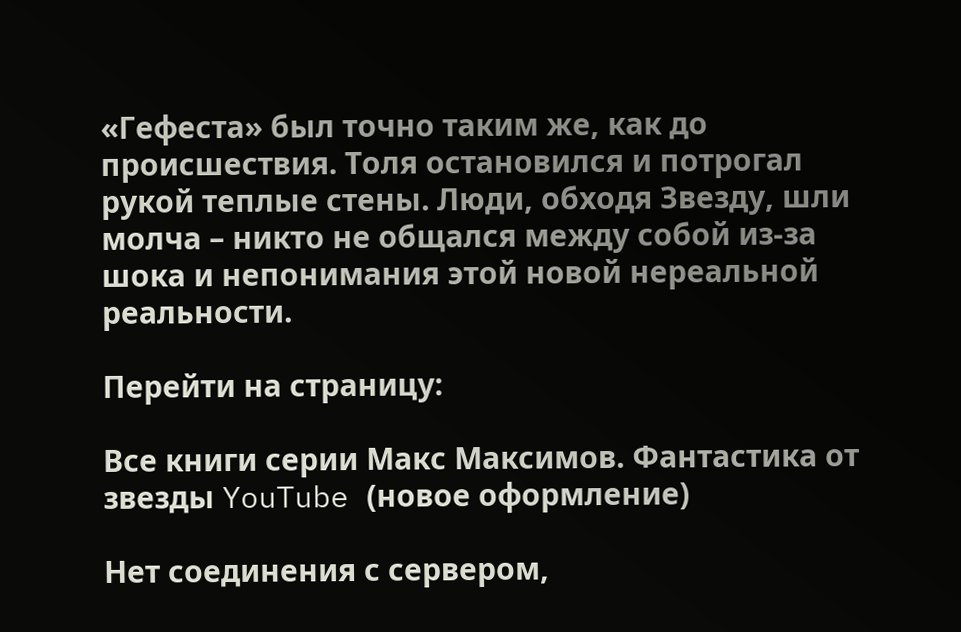«Гефеста» был точно таким же, как до происшествия. Толя остановился и потрогал рукой теплые стены. Люди, обходя Звезду, шли молча – никто не общался между собой из-за шока и непонимания этой новой нереальной реальности.

Перейти на страницу:

Все книги серии Макс Максимов. Фантастика от звезды YouTube (новое оформление)

Нет соединения с сервером,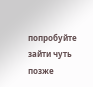попробуйте зайти чуть позже